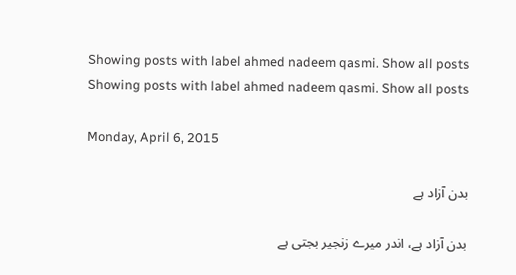Showing posts with label ahmed nadeem qasmi. Show all posts
Showing posts with label ahmed nadeem qasmi. Show all posts

Monday, April 6, 2015

بدن آزاد ہے

بدن آزاد ہے، اندر میرے زنجیر بجتی ہے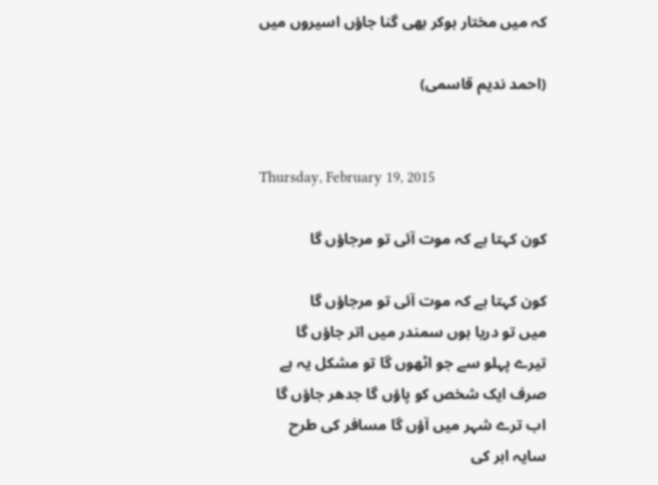کہ میں مختار ہوکر بھی گنا جاؤں اسیروں میں

(احمد ندیم قاسمی)


Thursday, February 19, 2015

کون کہتا ہے کہ موت آئی تو مرجاؤں گا

کون کہتا ہے کہ موت آئی تو مرجاؤں گا
میں تو دریا ہوں سمندر میں اتر جاؤں گا
تیرے پہلو سے جو اٹھوں گا تو مشکل یہ ہے
صرف ایک شخص کو پاؤں گا جدھر جاؤں گا
اب ترے شہر میں آؤں گا مسافر کی طرح
سایہ ابر کی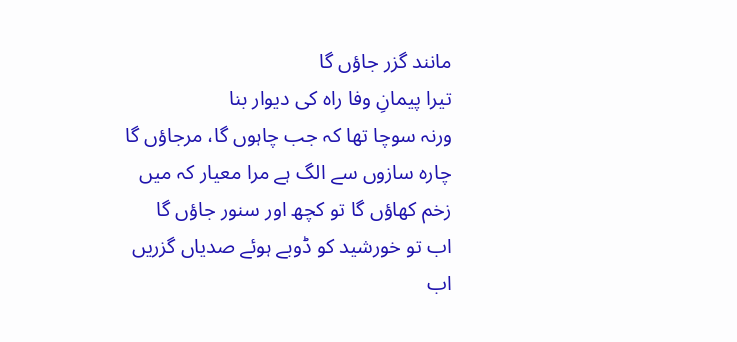مانند گزر جاؤں گا
تیرا پیمانِ وفا راہ کی دیوار بنا
ورنہ سوچا تھا کہ جب چاہوں گا، مرجاؤں گا
چارہ سازوں سے الگ ہے مرا معیار کہ میں
زخم کھاؤں گا تو کچھ اور سنور جاؤں گا
اب تو خورشید کو ڈوبے ہوئے صدیاں گزریں
اب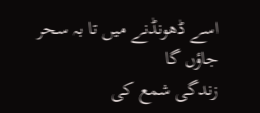اسے ڈھونڈنے میں تا بہ سحر جاؤں گا
زندگی شمع کی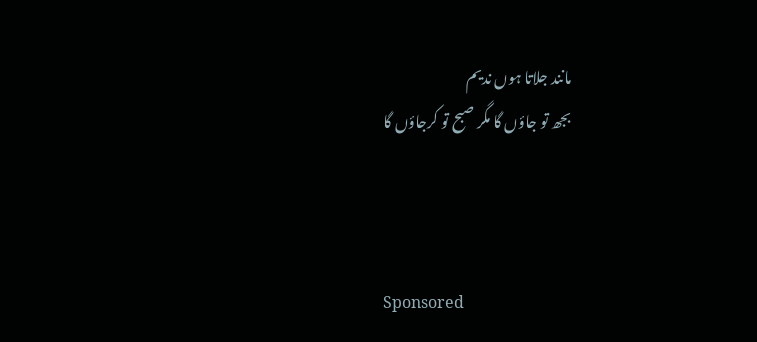مانند جلاتا ہوں ندیم
بجھ تو جاؤں گا مگر صبح تو کرجاؤں گا



Sponsored